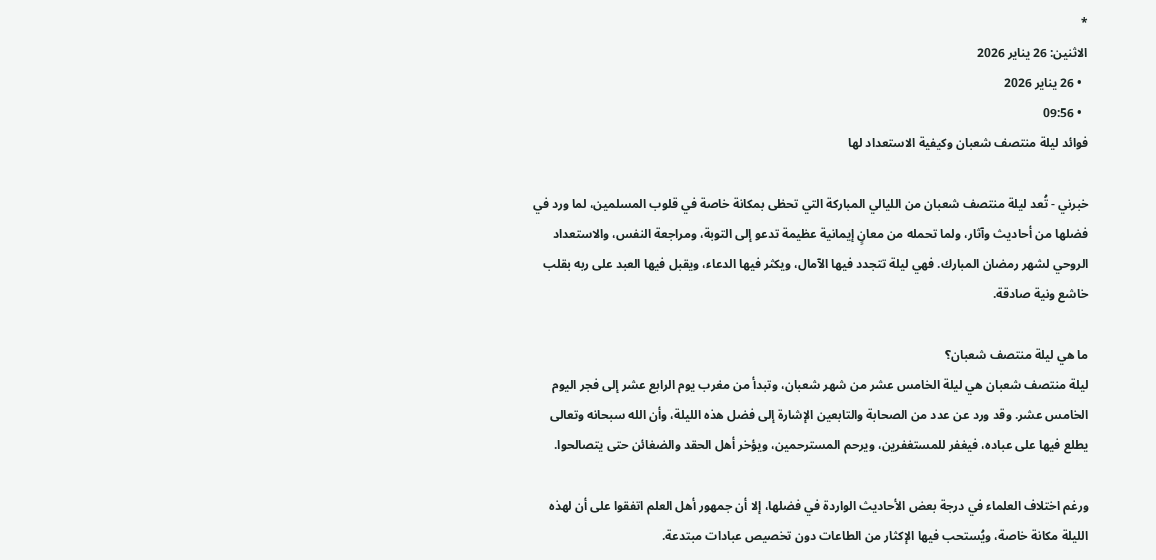*
الاثنين: 26 يناير 2026
  • 26 يناير 2026
  • 09:56
فوائد ليلة منتصف شعبان وكيفية الاستعداد لها

خبرني - تُعد ليلة منتصف شعبان من الليالي المباركة التي تحظى بمكانة خاصة في قلوب المسلمين، لما ورد في فضلها من أحاديث وآثار، ولما تحمله من معانٍ إيمانية عظيمة تدعو إلى التوبة، ومراجعة النفس، والاستعداد الروحي لشهر رمضان المبارك. فهي ليلة تتجدد فيها الآمال، ويكثر فيها الدعاء، ويقبل فيها العبد على ربه بقلب خاشع ونية صادقة.

ما هي ليلة منتصف شعبان؟
ليلة منتصف شعبان هي ليلة الخامس عشر من شهر شعبان، وتبدأ من مغرب يوم الرابع عشر إلى فجر اليوم الخامس عشر. وقد ورد عن عدد من الصحابة والتابعين الإشارة إلى فضل هذه الليلة، وأن الله سبحانه وتعالى يطلع فيها على عباده، فيغفر للمستغفرين، ويرحم المسترحمين، ويؤخر أهل الحقد والضغائن حتى يتصالحوا.

ورغم اختلاف العلماء في درجة بعض الأحاديث الواردة في فضلها، إلا أن جمهور أهل العلم اتفقوا على أن لهذه الليلة مكانة خاصة، ويُستحب فيها الإكثار من الطاعات دون تخصيص عبادات مبتدعة.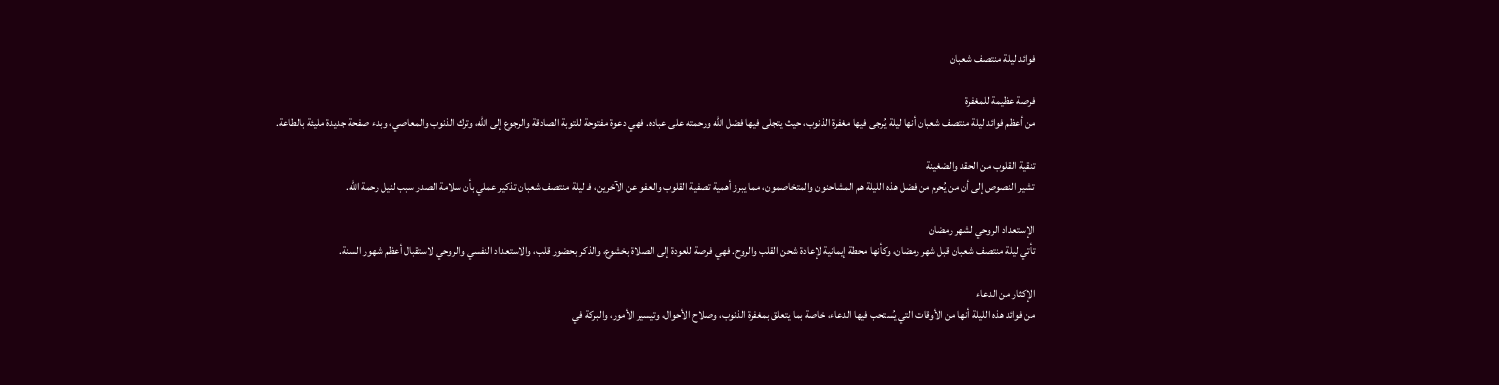فوائد ليلة منتصف شعبان

فرصة عظيمة للمغفرة
من أعظم فوائد ليلة منتصف شعبان أنها ليلة يُرجى فيها مغفرة الذنوب، حيث يتجلى فيها فضل الله ورحمته على عباده. فهي دعوة مفتوحة للتوبة الصادقة والرجوع إلى الله، وترك الذنوب والمعاصي، وبدء صفحة جديدة مليئة بالطاعة.

تنقية القلوب من الحقد والضغينة
تشير النصوص إلى أن من يُحرم من فضل هذه الليلة هم المشاحنون والمتخاصمون، مما يبرز أهمية تصفية القلوب والعفو عن الآخرين، فـ ليلة منتصف شعبان تذكير عملي بأن سلامة الصدر سبب لنيل رحمة الله.

الإستعداد الروحي لشهر رمضان
تأتي ليلة منتصف شعبان قبل شهر رمضان، وكأنها محطة إيمانية لإعادة شحن القلب والروح. فهي فرصة للعودة إلى الصلاة بخشوع، والذكر بحضور قلب، والاستعداد النفسي والروحي لاستقبال أعظم شهور السنة.

الإكثار من الدعاء
من فوائد هذه الليلة أنها من الأوقات التي يُستحب فيها الدعاء، خاصة بما يتعلق بمغفرة الذنوب، وصلاح الأحوال، وتيسير الأمور، والبركة في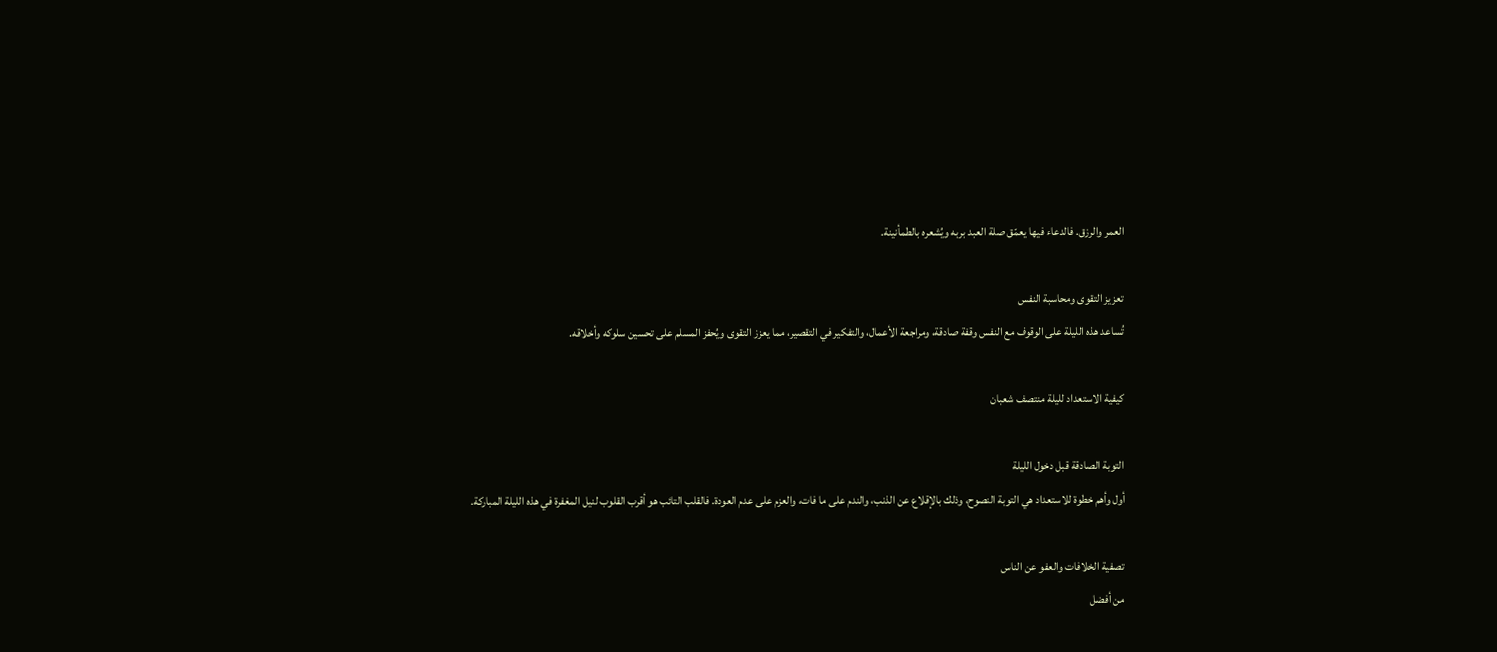العمر والرزق. فالدعاء فيها يعمّق صلة العبد بربه ويُشعره بالطمأنينة.

تعزيز التقوى ومحاسبة النفس
تُساعد هذه الليلة على الوقوف مع النفس وقفة صادقة، ومراجعة الأعمال، والتفكير في التقصير، مما يعزز التقوى ويُحفز المسلم على تحسين سلوكه وأخلاقه.

كيفية الاستعداد لليلة منتصف شعبان

التوبة الصادقة قبل دخول الليلة
أول وأهم خطوة للاستعداد هي التوبة النصوح، وذلك بالإقلاع عن الذنب، والندم على ما فات، والعزم على عدم العودة. فالقلب التائب هو أقرب القلوب لنيل المغفرة في هذه الليلة المباركة.

تصفية الخلافات والعفو عن الناس
من أفضل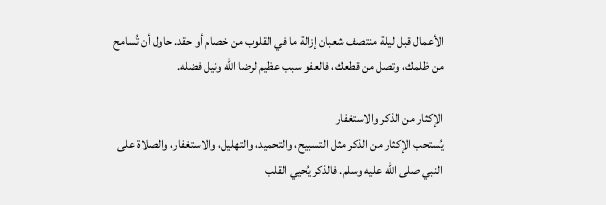الأعمال قبل ليلة منتصف شعبان إزالة ما في القلوب من خصام أو حقد. حاول أن تُسامح من ظلمك، وتصل من قطعك، فالعفو سبب عظيم لرضا الله ونيل فضله.

الإكثار من الذكر والاستغفار
يُستحب الإكثار من الذكر مثل التسبيح، والتحميد، والتهليل، والاستغفار، والصلاة على النبي صلى الله عليه وسلم. فالذكر يُحيي القلب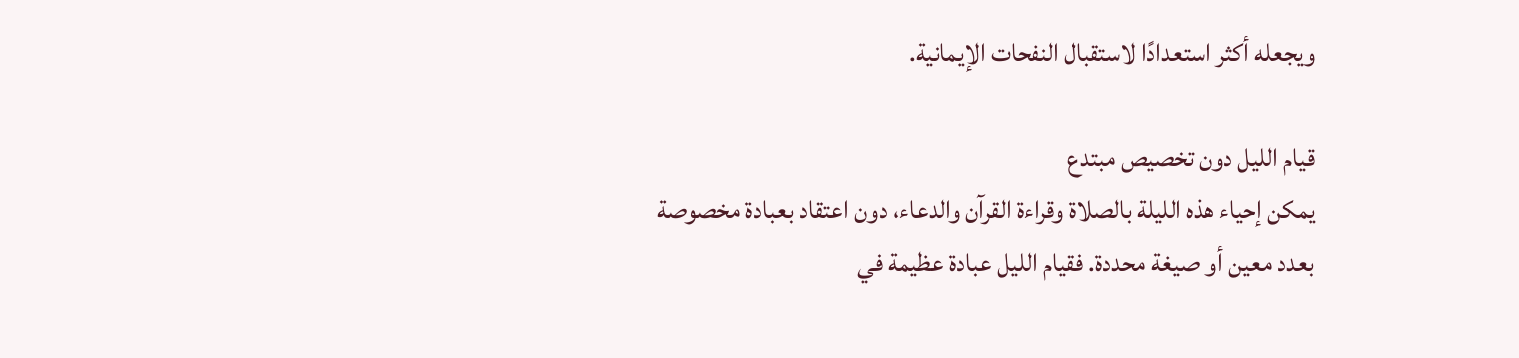ويجعله أكثر استعدادًا لاستقبال النفحات الإيمانية.

قيام الليل دون تخصيص مبتدع
يمكن إحياء هذه الليلة بالصلاة وقراءة القرآن والدعاء، دون اعتقاد بعبادة مخصوصة بعدد معين أو صيغة محددة. فقيام الليل عبادة عظيمة في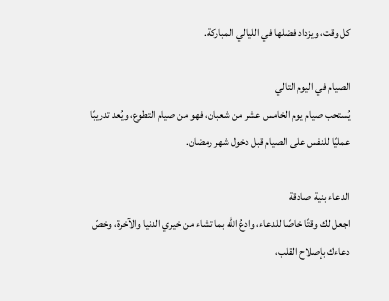كل وقت، ويزداد فضلها في الليالي المباركة.

الصيام في اليوم التالي
يُستحب صيام يوم الخامس عشر من شعبان، فهو من صيام التطوع، ويُعد تدريبًا عمليًا للنفس على الصيام قبل دخول شهر رمضان.

الدعاء بنية صادقة
اجعل لك وقتًا خاصًا للدعاء، وادعُ الله بما تشاء من خيري الدنيا والآخرة، وخصّ دعاءك بإصلاح القلب،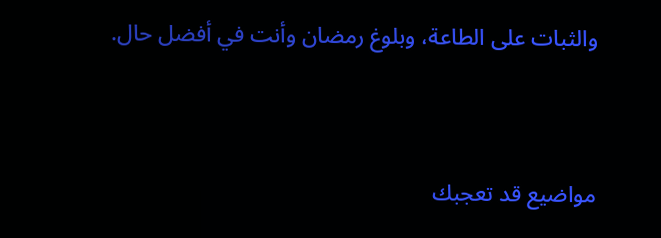والثبات على الطاعة، وبلوغ رمضان وأنت في أفضل حال.


مواضيع قد تعجبك